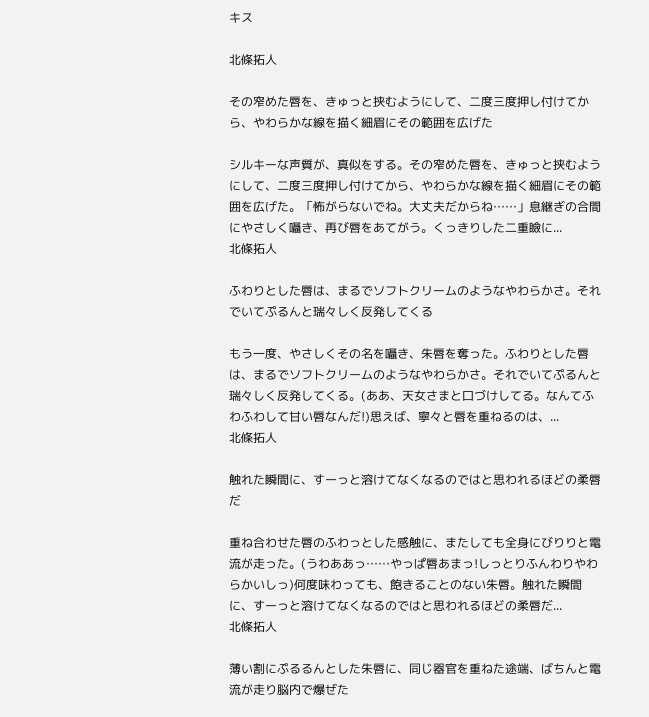キス

北條拓人

その窄めた唇を、きゅっと挟むようにして、二度三度押し付けてから、やわらかな線を描く細眉にその範囲を広げた

シルキーな声質が、真似をする。その窄めた唇を、きゅっと挟むようにして、二度三度押し付けてから、やわらかな線を描く細眉にその範囲を広げた。「怖がらないでね。大丈夫だからね……」息継ぎの合間にやさしく囁き、再び唇をあてがう。くっきりした二重瞼に...
北條拓人

ふわりとした唇は、まるでソフトクリームのようなやわらかさ。それでいてぷるんと瑞々しく反発してくる

もう一度、やさしくその名を囁き、朱唇を奪った。ふわりとした唇は、まるでソフトクリームのようなやわらかさ。それでいてぷるんと瑞々しく反発してくる。(ああ、天女さまと口づけしてる。なんてふわふわして甘い唇なんだ!)思えば、寧々と唇を重ねるのは、...
北條拓人

触れた瞬間に、すーっと溶けてなくなるのではと思われるほどの柔唇だ

重ね合わせた唇のふわっとした感触に、またしても全身にびりりと電流が走った。(うわああっ……やっぱ唇あまっ!しっとりふんわりやわらかいしっ)何度味わっても、飽きることのない朱唇。触れた瞬間に、すーっと溶けてなくなるのではと思われるほどの柔唇だ...
北條拓人

薄い割にぷるるんとした朱唇に、同じ器官を重ねた途端、ばちんと電流が走り脳内で爆ぜた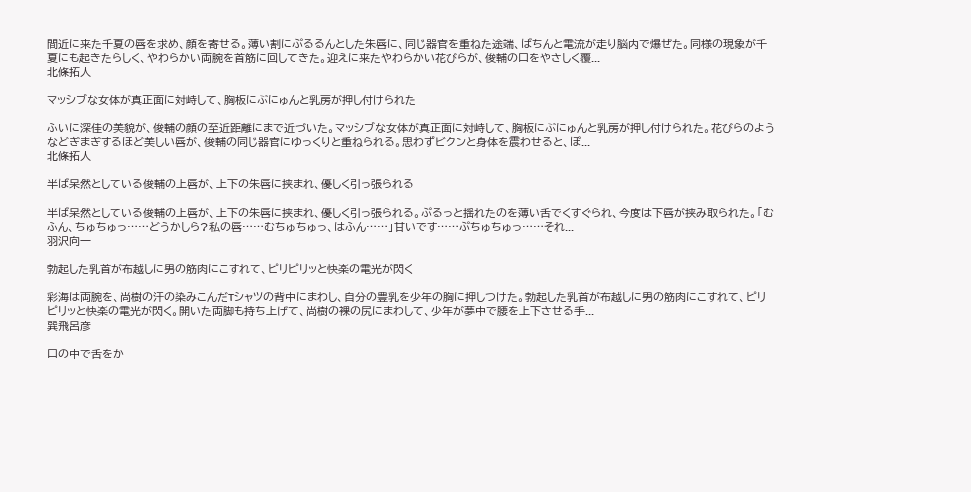間近に来た千夏の唇を求め、顔を寄せる。薄い割にぷるるんとした朱唇に、同じ器官を重ねた途端、ばちんと電流が走り脳内で爆ぜた。同様の現象が千夏にも起きたらしく、やわらかい両腕を首筋に回してきた。迎えに来たやわらかい花びらが、俊輔の口をやさしく覆...
北條拓人

マッシブな女体が真正面に対峙して、胸板にぶにゅんと乳房が押し付けられた

ふいに深佳の美貌が、俊輔の顔の至近距離にまで近づいた。マッシブな女体が真正面に対峙して、胸板にぶにゅんと乳房が押し付けられた。花びらのようなどぎまぎするほど美しい唇が、俊輔の同じ器官にゆっくりと重ねられる。思わずビクンと身体を震わせると、ぽ...
北條拓人

半ば呆然としている俊輔の上唇が、上下の朱唇に挟まれ、優しく引っ張られる

半ば呆然としている俊輔の上唇が、上下の朱唇に挟まれ、優しく引っ張られる。ぷるっと揺れたのを薄い舌でくすぐられ、今度は下唇が挟み取られた。「むふん、ちゅちゅっ……どうかしら?私の唇……むちゅちゅっ、はふん……」甘いです……ぷちゅちゅっ……それ...
羽沢向一

勃起した乳首が布越しに男の筋肉にこすれて、ピリピリッと快楽の電光が閃く

彩海は両腕を、尚樹の汗の染みこんだTシャツの背中にまわし、自分の豊乳を少年の胸に押しつけた。勃起した乳首が布越しに男の筋肉にこすれて、ピリピリッと快楽の電光が閃く。開いた両脚も持ち上げて、尚樹の裸の尻にまわして、少年が夢中で腰を上下させる手...
巽飛呂彦

口の中で舌をか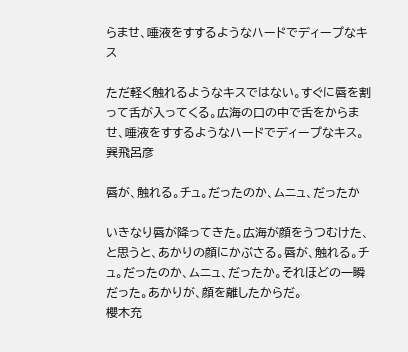らませ、唾液をすするようなハードでディープなキス

ただ軽く触れるようなキスではない。すぐに唇を割って舌が入ってくる。広海の口の中で舌をからませ、唾液をすするようなハードでディープなキス。
巽飛呂彦

唇が、触れる。チュ。だったのか、ムニュ、だったか

いきなり唇が降ってきた。広海が顔をうつむけた、と思うと、あかりの顔にかぶさる。唇が、触れる。チュ。だったのか、ムニュ、だったか。それほどの一瞬だった。あかりが、顔を離したからだ。
櫻木充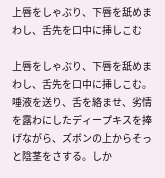上唇をしゃぶり、下唇を舐めまわし、舌先を口中に挿しこむ

上唇をしゃぶり、下唇を舐めまわし、舌先を口中に挿しこむ。唾液を送り、舌を絡ませ、劣情を露わにしたディープキスを捧げながら、ズボンの上からそっと陰茎をさする。しか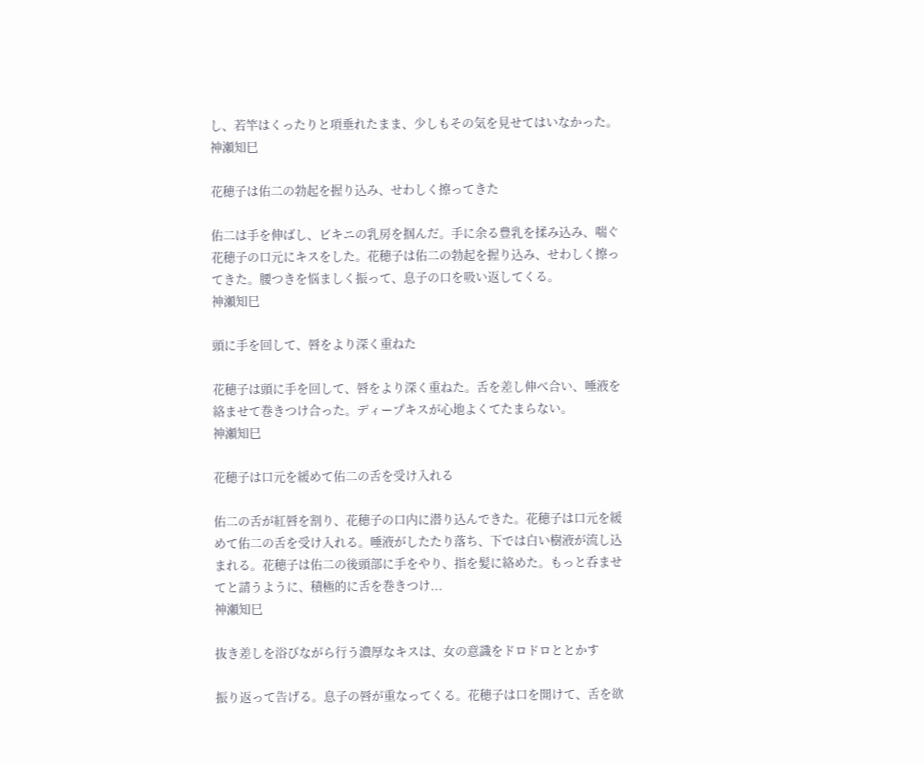し、若竿はくったりと項垂れたまま、少しもその気を見せてはいなかった。
神瀬知巳

花穂子は佑二の勃起を握り込み、せわしく擦ってきた

佑二は手を伸ばし、ビキニの乳房を掴んだ。手に余る豊乳を揉み込み、喘ぐ花穂子の口元にキスをした。花穂子は佑二の勃起を握り込み、せわしく擦ってきた。腰つきを悩ましく振って、息子の口を吸い返してくる。
神瀬知巳

頭に手を回して、唇をより深く重ねた

花穂子は頭に手を回して、唇をより深く重ねた。舌を差し伸べ合い、唾液を絡ませて巻きつけ合った。ディープキスが心地よくてたまらない。
神瀬知巳

花穂子は口元を緩めて佑二の舌を受け入れる

佑二の舌が紅唇を割り、花穂子の口内に潜り込んできた。花穂子は口元を緩めて佑二の舌を受け入れる。唾液がしたたり落ち、下では白い樹液が流し込まれる。花穂子は佑二の後頭部に手をやり、指を髪に絡めた。もっと呑ませてと請うように、積極的に舌を巻きつけ...
神瀬知巳

抜き差しを浴びながら行う濃厚なキスは、女の意識をドロドロととかす

振り返って告げる。息子の唇が重なってくる。花穂子は口を開けて、舌を欲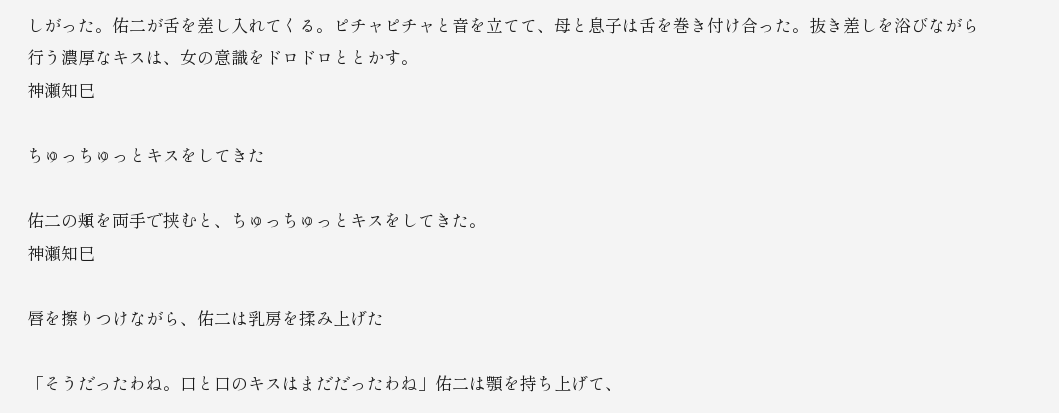しがった。佑二が舌を差し入れてくる。ピチャピチャと音を立てて、母と息子は舌を巻き付け合った。抜き差しを浴びながら行う濃厚なキスは、女の意識をドロドロととかす。
神瀬知巳

ちゅっちゅっとキスをしてきた

佑二の頬を両手で挟むと、ちゅっちゅっとキスをしてきた。
神瀬知巳

唇を擦りつけながら、佑二は乳房を揉み上げた

「そうだったわね。口と口のキスはまだだったわね」佑二は顎を持ち上げて、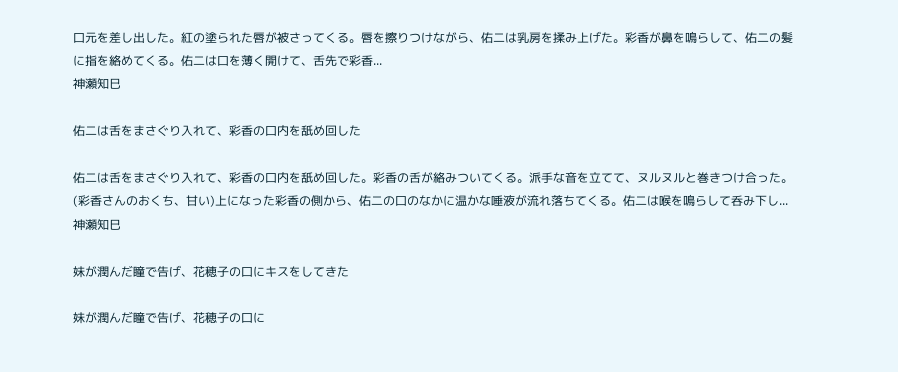口元を差し出した。紅の塗られた唇が被さってくる。唇を擦りつけながら、佑二は乳房を揉み上げた。彩香が鼻を鳴らして、佑二の髪に指を絡めてくる。佑二は口を薄く開けて、舌先で彩香...
神瀬知巳

佑二は舌をまさぐり入れて、彩香の口内を舐め回した

佑二は舌をまさぐり入れて、彩香の口内を舐め回した。彩香の舌が絡みついてくる。派手な音を立てて、ヌルヌルと巻きつけ合った。(彩香さんのおくち、甘い)上になった彩香の側から、佑二の口のなかに温かな唾液が流れ落ちてくる。佑二は喉を鳴らして呑み下し...
神瀬知巳

妹が潤んだ瞳で告げ、花穂子の口にキスをしてきた

妹が潤んだ瞳で告げ、花穂子の口に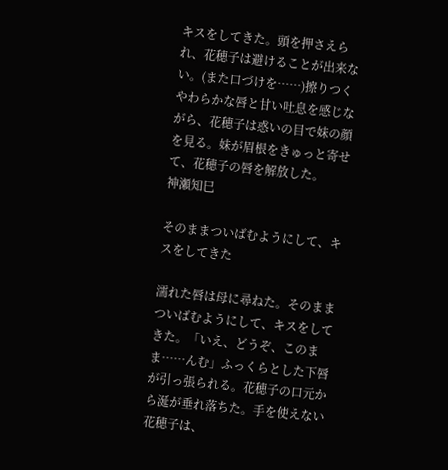キスをしてきた。頭を押さえられ、花穂子は避けることが出来ない。(また口づけを……)擦りつくやわらかな唇と甘い吐息を感じながら、花穂子は惑いの目で妹の顔を見る。妹が眉根をきゅっと寄せて、花穂子の唇を解放した。
神瀬知巳

そのままついばむようにして、キスをしてきた

濡れた唇は母に尋ねた。そのままついばむようにして、キスをしてきた。「いえ、どうぞ、このまま……んむ」ふっくらとした下唇が引っ張られる。花穂子の口元から涎が垂れ落ちた。手を使えない花穂子は、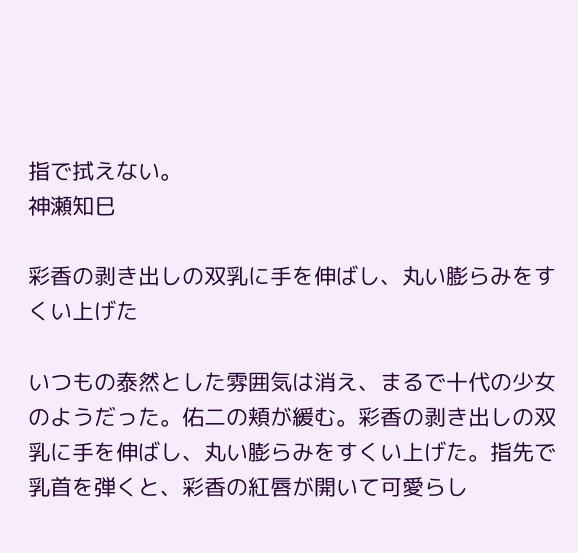指で拭えない。
神瀬知巳

彩香の剥き出しの双乳に手を伸ばし、丸い膨らみをすくい上げた

いつもの泰然とした雰囲気は消え、まるで十代の少女のようだった。佑二の頬が緩む。彩香の剥き出しの双乳に手を伸ばし、丸い膨らみをすくい上げた。指先で乳首を弾くと、彩香の紅唇が開いて可愛らし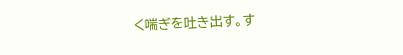く喘ぎを吐き出す。す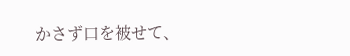かさず口を被せて、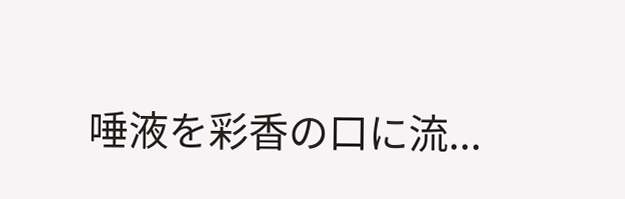唾液を彩香の口に流...